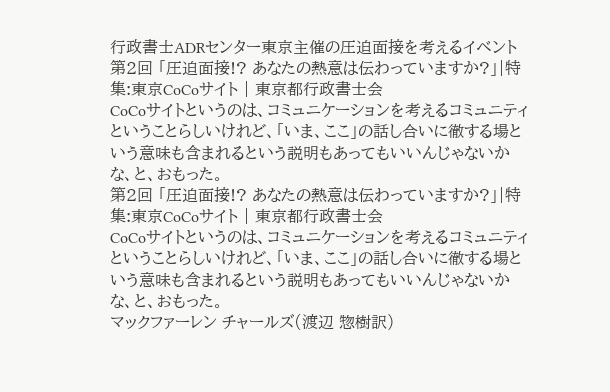行政書士ADRセンター東京主催の圧迫面接を考えるイベント
第2回 「圧迫面接!? あなたの熱意は伝わっていますか?」|特集:東京CoCoサイト | 東京都行政書士会
CoCoサイトというのは、コミュニケーションを考えるコミュニティということらしいけれど、「いま、ここ」の話し合いに徹する場という意味も含まれるという説明もあってもいいんじゃないかな、と、おもった。
第2回 「圧迫面接!? あなたの熱意は伝わっていますか?」|特集:東京CoCoサイト | 東京都行政書士会
CoCoサイトというのは、コミュニケーションを考えるコミュニティということらしいけれど、「いま、ここ」の話し合いに徹する場という意味も含まれるという説明もあってもいいんじゃないかな、と、おもった。
マックファーレン チャールズ(渡辺 惣樹訳)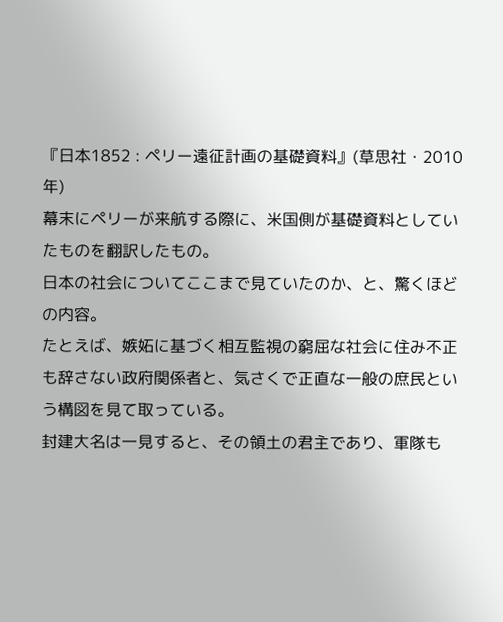『日本1852 : ペリー遠征計画の基礎資料』(草思社・2010年)
幕末にペリーが来航する際に、米国側が基礎資料としていたものを翻訳したもの。
日本の社会についてここまで見ていたのか、と、驚くほどの内容。
たとえば、嫉妬に基づく相互監視の窮屈な社会に住み不正も辞さない政府関係者と、気さくで正直な一般の庶民という構図を見て取っている。
封建大名は一見すると、その領土の君主であり、軍隊も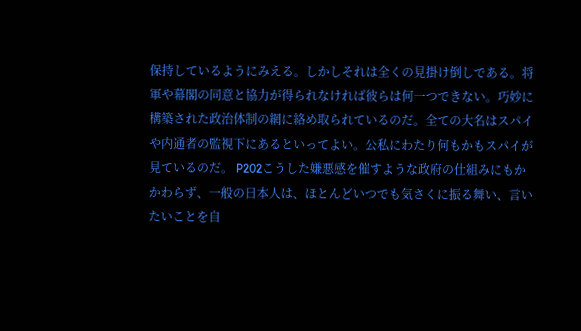保持しているようにみえる。しかしそれは全くの見掛け倒しである。将軍や幕閣の同意と協力が得られなければ彼らは何一つできない。巧妙に構築された政治体制の網に絡め取られているのだ。全ての大名はスパイや内通者の監視下にあるといってよい。公私にわたり何もかもスパイが見ているのだ。 P202こうした嫌悪感を催すような政府の仕組みにもかかわらず、一般の日本人は、ほとんどいつでも気さくに振る舞い、言いたいことを自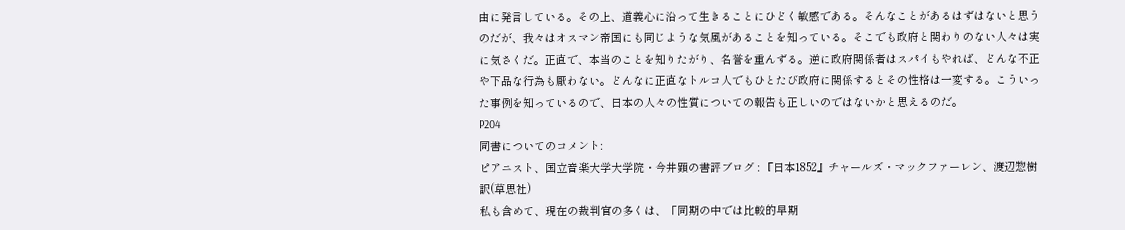由に発言している。その上、道義心に沿って生きることにひどく敏感である。そんなことがあるはずはないと思うのだが、我々はオスマン帝国にも同じような気風があることを知っている。そこでも政府と関わりのない人々は実に気さくだ。正直で、本当のことを知りたがり、名誉を重んずる。逆に政府関係者はスパイもやれば、どんな不正や下品な行為も厭わない。どんなに正直なトルコ人でもひとたび政府に関係するとその性格は一変する。こういった事例を知っているので、日本の人々の性質についての報告も正しいのではないかと思えるのだ。
P204
同書についてのコメント:
ピアニスト、国立音楽大学大学院・今井顕の書評ブログ : 『日本1852』チャールズ・マックファーレン、渡辺惣樹訳(草思社)
私も含めて、現在の裁判官の多くは、「同期の中では比較的早期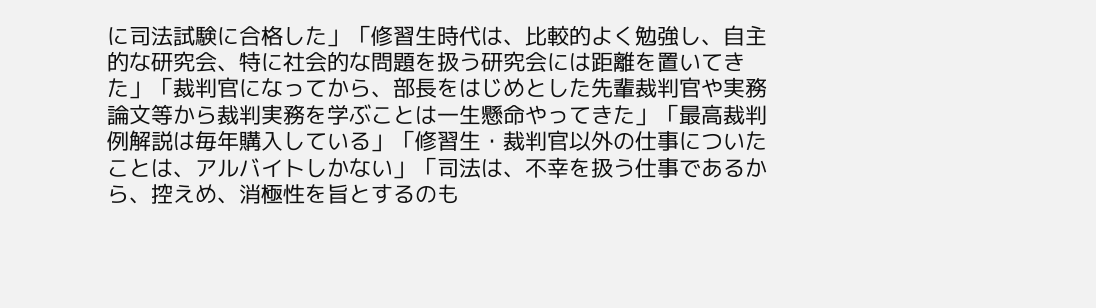に司法試験に合格した」「修習生時代は、比較的よく勉強し、自主的な研究会、特に社会的な問題を扱う研究会には距離を置いてきた」「裁判官になってから、部長をはじめとした先輩裁判官や実務論文等から裁判実務を学ぶことは一生懸命やってきた」「最高裁判例解説は毎年購入している」「修習生・裁判官以外の仕事についたことは、アルバイトしかない」「司法は、不幸を扱う仕事であるから、控えめ、消極性を旨とするのも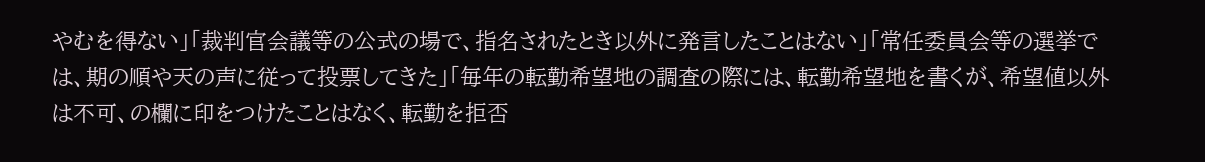やむを得ない」「裁判官会議等の公式の場で、指名されたとき以外に発言したことはない」「常任委員会等の選挙では、期の順や天の声に従って投票してきた」「毎年の転勤希望地の調査の際には、転勤希望地を書くが、希望値以外は不可、の欄に印をつけたことはなく、転勤を拒否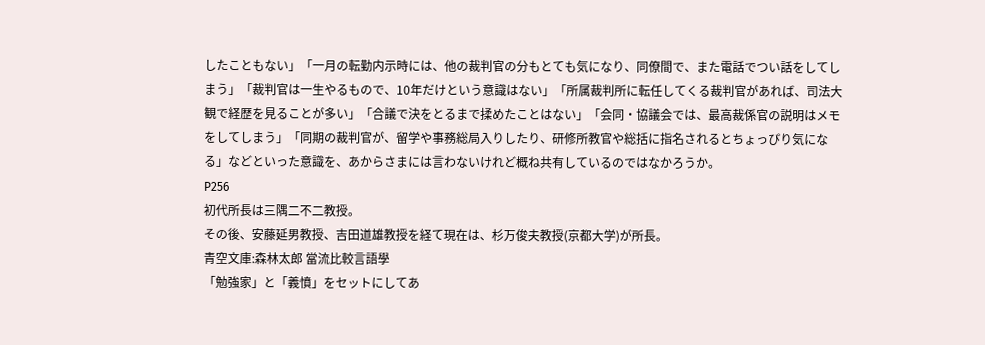したこともない」「一月の転勤内示時には、他の裁判官の分もとても気になり、同僚間で、また電話でつい話をしてしまう」「裁判官は一生やるもので、10年だけという意識はない」「所属裁判所に転任してくる裁判官があれば、司法大観で経歴を見ることが多い」「合議で決をとるまで揉めたことはない」「会同・協議会では、最高裁係官の説明はメモをしてしまう」「同期の裁判官が、留学や事務総局入りしたり、研修所教官や総括に指名されるとちょっぴり気になる」などといった意識を、あからさまには言わないけれど概ね共有しているのではなかろうか。
P256
初代所長は三隅二不二教授。
その後、安藤延男教授、吉田道雄教授を経て現在は、杉万俊夫教授(京都大学)が所長。
青空文庫:森林太郎 當流比較言語學
「勉強家」と「義憤」をセットにしてあ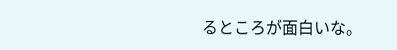るところが面白いな。